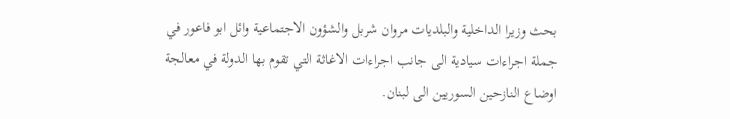بحث وزيرا الداخلية والبلديات مروان شربل والشؤون الاجتماعية وائل ابو فاعور في جملة اجراءات سيادية الى جانب اجراءات الاغاثة التي تقوم بها الدولة في معالجة اوضاع النازحين السوريين الى لبنان.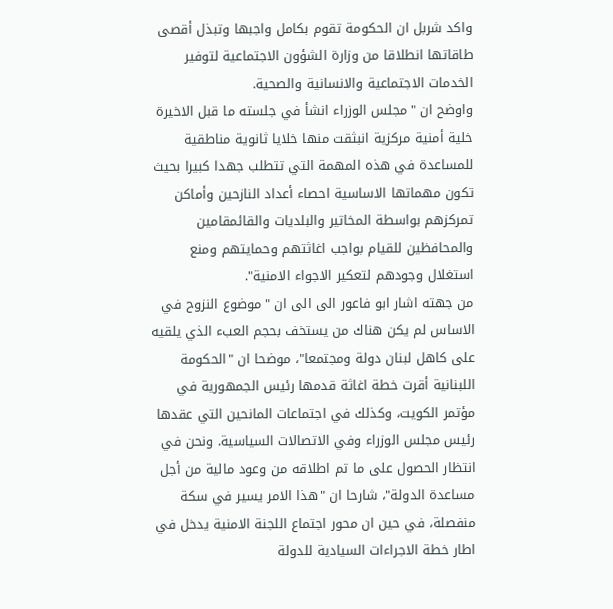واكد شربل ان الحكومة تقوم بكامل واجبها وتبذل أقصى طاقاتها انطلاقا من وزارة الشؤون الاجتماعية لتوفير الخدمات الاجتماعية والانسانية والصحية.
واوضح ان "مجلس الوزراء انشأ في جلسته ما قبل الاخيرة خلية أمنية مركزية انبثقت منها خلايا ثانوية مناطقية للمساعدة في هذه المهمة التي تتطلب جهدا كبيرا بحيث تكون مهماتها الاساسية احصاء أعداد النازحين وأماكن تمركزهم بواسطة المخاتير والبلديات والقائمقامين والمحافظين للقيام بواجب اغاثتهم وحمايتهم ومنع استغلال وجودهم لتعكير الاجواء الامنية".
من جهته اشار ابو فاعور الى الى ان "موضوع النزوح في الاساس لم يكن هناك من يستخف بحجم العبء الذي يلقيه على كاهل لبنان دولة ومجتمعا"، موضحا ان "الحكومة اللبنانية أقرت خطة اغاثة قدمها رئيس الجمهورية في مؤتمر الكويت، وكذلك في اجتماعات المانحين التي عقدها رئيس مجلس الوزراء وفي الاتصالات السياسية. ونحن في انتظار الحصول على ما تم اطلاقه من وعود مالية من أجل مساعدة الدولة"، شارحا ان "هذا الامر يسير في سكة منفصلة، في حين ان محور اجتماع اللجنة الامنية يدخل في اطار خطة الاجراءات السيادية للدولة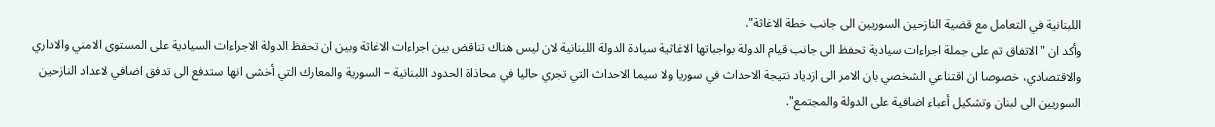اللبنانية في التعامل مع قضية النازحين السوريين الى جانب خطة الاغاثة".
وأكد ان "الاتفاق تم على جملة اجراءات سيادية تحفظ الى جانب قيام الدولة بواجباتها الاغاثية سيادة الدولة اللبنانية لان ليس هناك تناقض بين اجراءات الاغاثة وبين ان تحفظ الدولة الاجراءات السيادية على المستوى الامني والاداري والاقتصادي، خصوصا ان اقتناعي الشخصي بان الامر الى ازدياد نتيجة الاحداث في سوريا ولا سيما الاحداث التي تجري حاليا في محاذاة الحدود اللبنانية – السورية والمعارك التي أخشى انها ستدفع الى تدفق اضافي لاعداد النازحين السوريين الى لبنان وتشكيل أعباء اضافية على الدولة والمجتمع".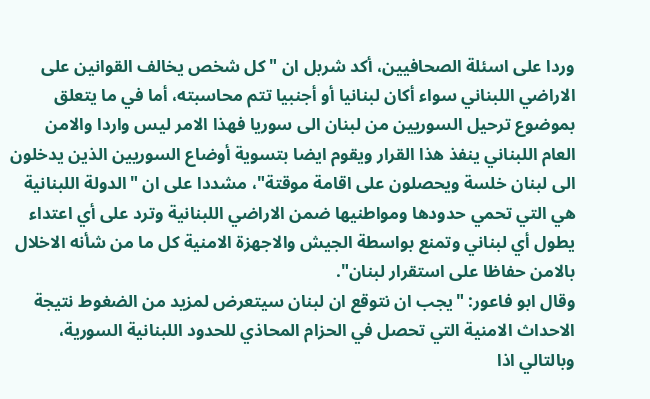وردا على اسئلة الصحافيين، أكد شربل ان "كل شخص يخالف القوانين على الاراضي اللبناني سواء أكان لبنانيا أو أجنبيا تتم محاسبته، أما في ما يتعلق بموضوع ترحيل السوريين من لبنان الى سوريا فهذا الامر ليس واردا والامن العام اللبناني ينفذ هذا القرار ويقوم ايضا بتسوية أوضاع السوريين الذين يدخلون الى لبنان خلسة ويحصلون على اقامة موقتة"، مشددا على ان "الدولة اللبنانية هي التي تحمي حدودها ومواطنيها ضمن الاراضي اللبنانية وترد على أي اعتداء يطول أي لبناني وتمنع بواسطة الجيش والاجهزة الامنية كل ما من شأنه الاخلال بالامن حفاظا على استقرار لبنان".
وقال ابو فاعور: "يجب ان نتوقع ان لبنان سيتعرض لمزيد من الضغوط نتيجة الاحداث الامنية التي تحصل في الحزام المحاذي للحدود اللبنانية السورية، وبالتالي اذا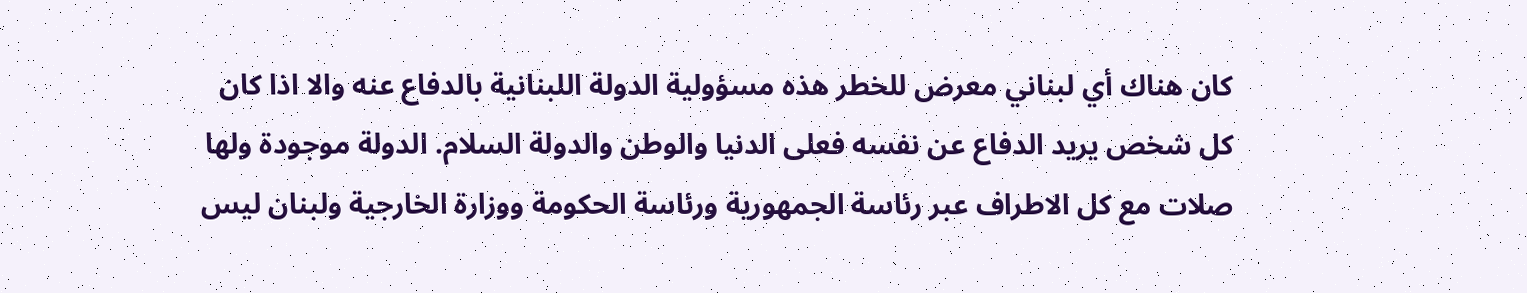كان هناك أي لبناني معرض للخطر هذه مسؤولية الدولة اللبنانية بالدفاع عنه والا اذا كان كل شخص يريد الدفاع عن نفسه فعلى الدنيا والوطن والدولة السلام. الدولة موجودة ولها صلات مع كل الاطراف عبر رئاسة الجمهورية ورئاسة الحكومة ووزارة الخارجية ولبنان ليس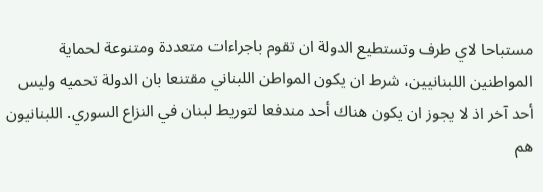مستباحا لاي طرف وتستطيع الدولة ان تقوم باجراءات متعددة ومتنوعة لحماية المواطنين اللبنانيين، شرط ان يكون المواطن اللبناني مقتنعا بان الدولة تحميه وليس أحد آخر اذ لا يجوز ان يكون هناك أحد مندفعا لتوريط لبنان في النزاع السوري. اللبنانيون هم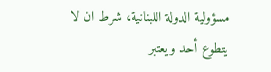مسؤولية الدولة اللبنانية، شرط ان لا يتطوع أحد ويعتبر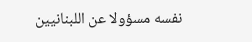نفسه مسؤولا عن اللبنانيين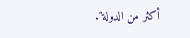أكثر من الدولة".